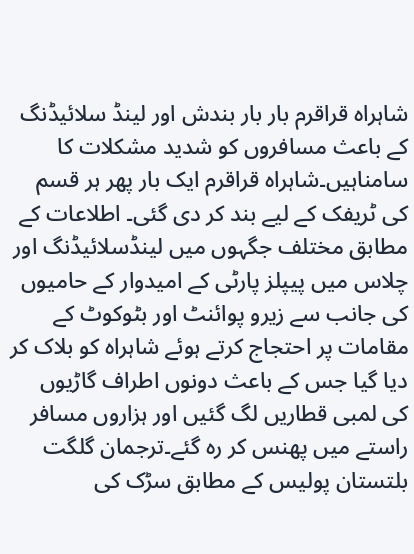شاہراہ قراقرم بار بار بندش اور لینڈ سلائیڈنگ کے باعث مسافروں کو شدید مشکلات کا سامناہیں۔شاہراہ قراقرم ایک بار پھر ہر قسم کی ٹریفک کے لیے بند کر دی گئی۔ اطلاعات کے مطابق مختلف جگہوں میں لینڈسلائیڈنگ اور چلاس میں پیپلز پارٹی کے امیدوار کے حامیوں کی جانب سے زیرو پوائنٹ اور بٹوکوٹ کے مقامات پر احتجاج کرتے ہوئے شاہراہ کو بلاک کر دیا گیا جس کے باعث دونوں اطراف گاڑیوں کی لمبی قطاریں لگ گئیں اور ہزاروں مسافر راستے میں پھنس کر رہ گئے۔ترجمان گلگت بلتستان پولیس کے مطابق سڑک کی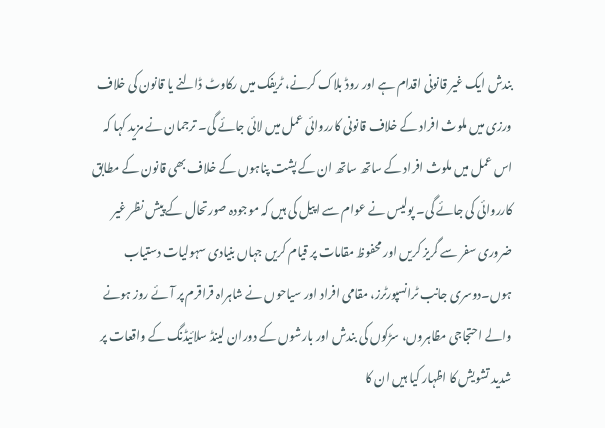بندش ایک غیر قانونی اقدام ہے اور روڈ بلاک کرنے، ٹریفک میں رکاوٹ ڈالنے یا قانون کی خلاف ورزی میں ملوث افراد کے خلاف قانونی کارروائی عمل میں لائی جائے گی۔ ترجمان نے مزید کہا کہ اس عمل میں ملوث افراد کے ساتھ ساتھ ان کے پشت پناہوں کے خلاف بھی قانون کے مطابق کارروائی کی جائے گی۔ پولیس نے عوام سے اپیل کی ہیں کہ موجودہ صورتحال کے پیش نظر غیر ضروری سفر سے گریز کریں اور محفوظ مقامات پر قیام کریں جہاں بنیادی سہولیات دستیاب ہوں۔دوسری جانب ٹرانسپورٹرز، مقامی افراد اور سیاحوں نے شاہراہ قراقرم پر آئے روز ہونے والے احتجاجی مظاہروں، سڑکوں کی بندش اور بارشوں کے دوران لینڈ سلائیڈنگ کے واقعات پر شدید تشویش کا اظہار کیا ہیں ان کا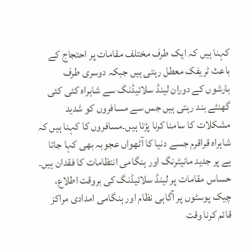کہنا ہیں کہ ایک طرف مختلف مقامات پر احتجاج کے باعث ٹریفک معطل رہتی ہیں جبکہ دوسری طرف بارشوں کے دوران لینڈ سلائیڈنگ سے شاہراہ کئی کئی گھنٹے بند رہتی ہیں جس سے مسافروں کو شدید مشکلات کا سامنا کرنا پڑتا ہیں۔مسافروں کا کہنا ہیں کہ شاہراہ قراقرم جسے دنیا کا آٹھواں عجوبہ بھی کہا جاتا ہے پر جدید مانیٹرنگ اور ہنگامی انتظامات کا فقدان ہیں۔ حساس مقامات پر لینڈ سلائیڈنگ کی بروقت اطلاع، چیک پوسٹوں پر آگاہی نظام اور ہنگامی امدادی مراکز قائم کرنا وقت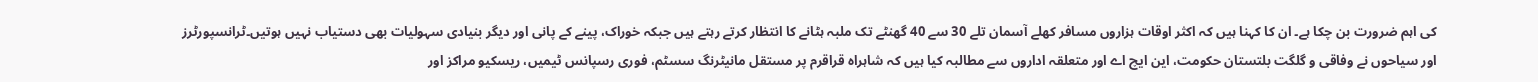کی اہم ضرورت بن چکا ہے۔ ان کا کہنا ہیں کہ اکثر اوقات ہزاروں مسافر کھلے آسمان تلے 30 سے 40 گھنٹے تک ملبہ ہٹانے کا انتظار کرتے رہتے ہیں جبکہ خوراک، پینے کے پانی اور دیگر بنیادی سہولیات بھی دستیاب نہیں ہوتیں۔ٹرانسپورٹرز اور سیاحوں نے وفاقی و گلگت بلتستان حکومت، این ایچ اے اور متعلقہ اداروں سے مطالبہ کیا ہیں کہ شاہراہ قراقرم پر مستقل مانیٹرنگ سسٹم، فوری رسپانس ٹیمیں، ریسکیو مراکز اور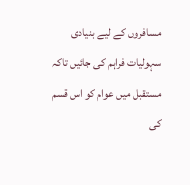مسافروں کے لیے بنیادی سہولیات فراہم کی جائیں تاکہ مستقبل میں عوام کو اس قسم کی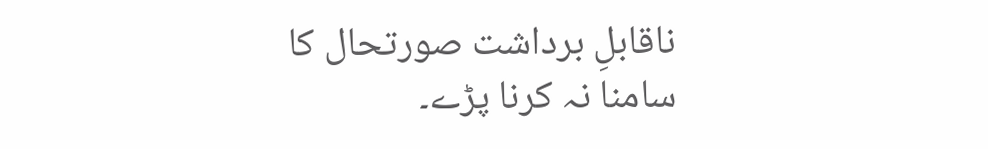ناقابلِ برداشت صورتحال کا سامنا نہ کرنا پڑے۔